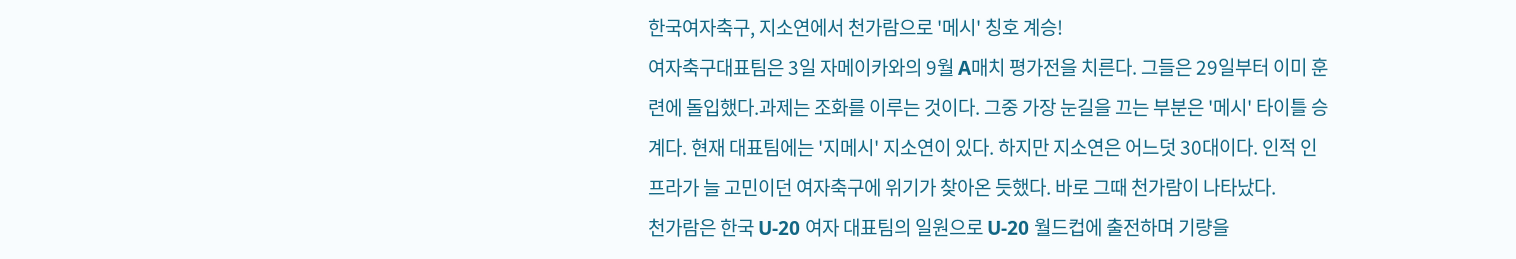한국여자축구, 지소연에서 천가람으로 '메시' 칭호 계승!
여자축구대표팀은 3일 자메이카와의 9월 A매치 평가전을 치른다. 그들은 29일부터 이미 훈련에 돌입했다.과제는 조화를 이루는 것이다. 그중 가장 눈길을 끄는 부분은 '메시' 타이틀 승계다. 현재 대표팀에는 '지메시' 지소연이 있다. 하지만 지소연은 어느덧 30대이다. 인적 인프라가 늘 고민이던 여자축구에 위기가 찾아온 듯했다. 바로 그때 천가람이 나타났다.
천가람은 한국 U-20 여자 대표팀의 일원으로 U-20 월드컵에 출전하며 기량을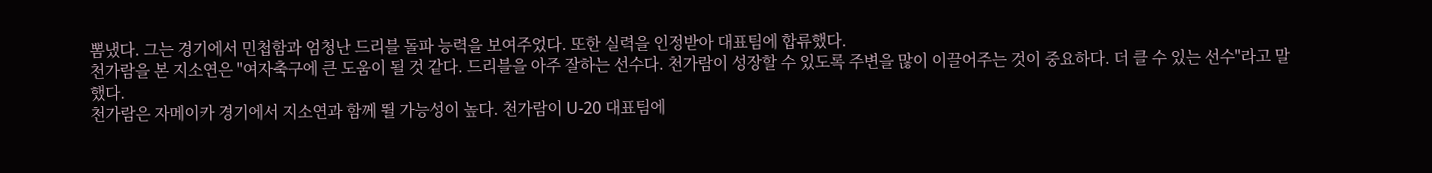뽐냈다. 그는 경기에서 민첩함과 엄청난 드리블 돌파 능력을 보여주었다. 또한 실력을 인정받아 대표팀에 합류했다.
천가람을 본 지소연은 "여자축구에 큰 도움이 될 것 같다. 드리블을 아주 잘하는 선수다. 천가람이 성장할 수 있도록 주변을 많이 이끌어주는 것이 중요하다. 더 클 수 있는 선수"라고 말했다.
천가람은 자메이카 경기에서 지소연과 함께 뛸 가능성이 높다. 천가람이 U-20 대표팀에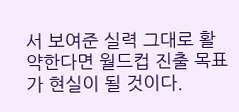서 보여준 실력 그대로 활약한다면 월드컵 진출 목표가 현실이 될 것이다.